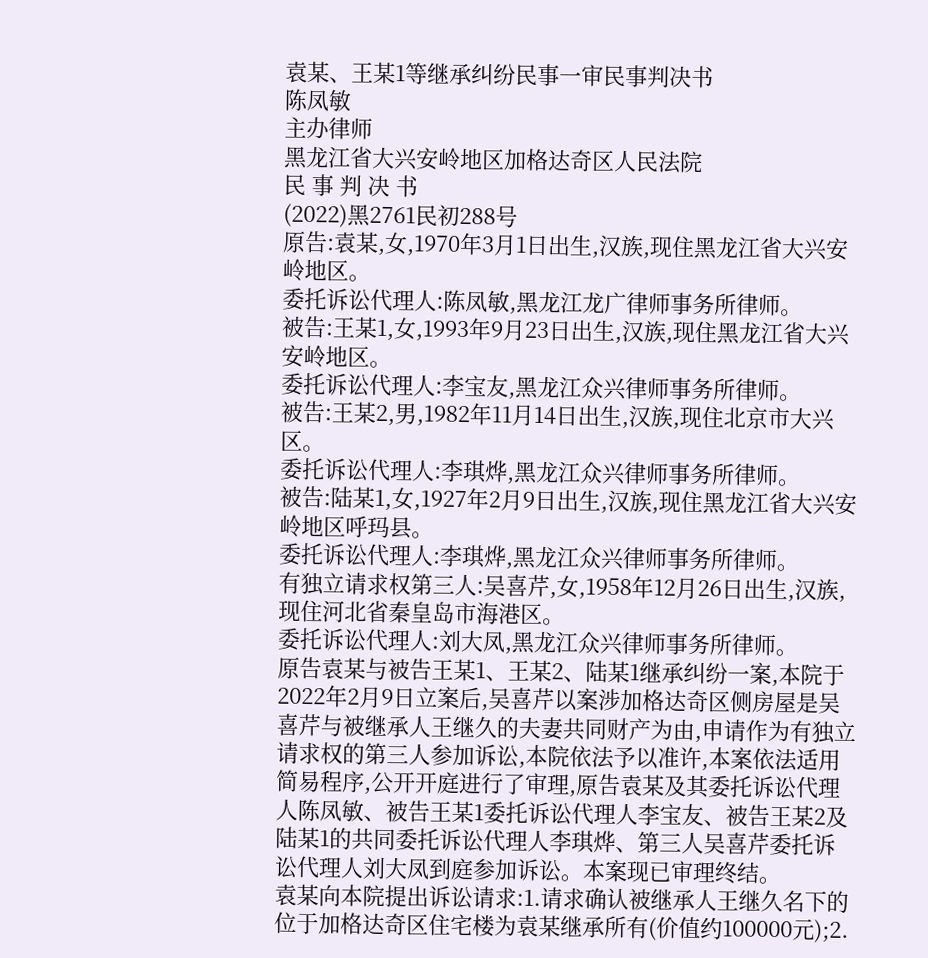袁某、王某1等继承纠纷民事一审民事判决书
陈凤敏
主办律师
黑龙江省大兴安岭地区加格达奇区人民法院
民 事 判 决 书
(2022)黑2761民初288号
原告:袁某,女,1970年3月1日出生,汉族,现住黑龙江省大兴安岭地区。
委托诉讼代理人:陈凤敏,黑龙江龙广律师事务所律师。
被告:王某1,女,1993年9月23日出生,汉族,现住黑龙江省大兴安岭地区。
委托诉讼代理人:李宝友,黑龙江众兴律师事务所律师。
被告:王某2,男,1982年11月14日出生,汉族,现住北京市大兴区。
委托诉讼代理人:李琪烨,黑龙江众兴律师事务所律师。
被告:陆某1,女,1927年2月9日出生,汉族,现住黑龙江省大兴安岭地区呼玛县。
委托诉讼代理人:李琪烨,黑龙江众兴律师事务所律师。
有独立请求权第三人:吴喜芹,女,1958年12月26日出生,汉族,现住河北省秦皇岛市海港区。
委托诉讼代理人:刘大凤,黑龙江众兴律师事务所律师。
原告袁某与被告王某1、王某2、陆某1继承纠纷一案,本院于2022年2月9日立案后,吴喜芹以案涉加格达奇区侧房屋是吴喜芹与被继承人王继久的夫妻共同财产为由,申请作为有独立请求权的第三人参加诉讼,本院依法予以准许,本案依法适用简易程序,公开开庭进行了审理,原告袁某及其委托诉讼代理人陈凤敏、被告王某1委托诉讼代理人李宝友、被告王某2及陆某1的共同委托诉讼代理人李琪烨、第三人吴喜芹委托诉讼代理人刘大凤到庭参加诉讼。本案现已审理终结。
袁某向本院提出诉讼请求:1.请求确认被继承人王继久名下的位于加格达奇区住宅楼为袁某继承所有(价值约100000元);2.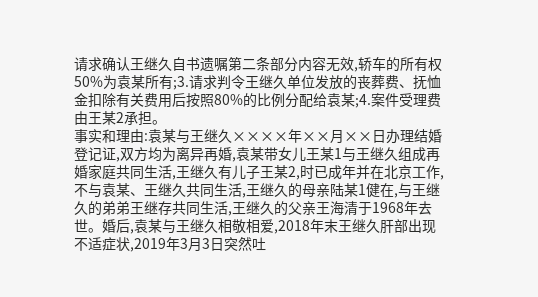请求确认王继久自书遗嘱第二条部分内容无效,轿车的所有权50%为袁某所有;3.请求判令王继久单位发放的丧葬费、抚恤金扣除有关费用后按照80%的比例分配给袁某;4.案件受理费由王某2承担。
事实和理由:袁某与王继久××××年××月××日办理结婚登记证,双方均为离异再婚,袁某带女儿王某1与王继久组成再婚家庭共同生活,王继久有儿子王某2,时已成年并在北京工作,不与袁某、王继久共同生活,王继久的母亲陆某1健在,与王继久的弟弟王继存共同生活,王继久的父亲王海清于1968年去世。婚后,袁某与王继久相敬相爱,2018年末王继久肝部出现不适症状,2019年3月3日突然吐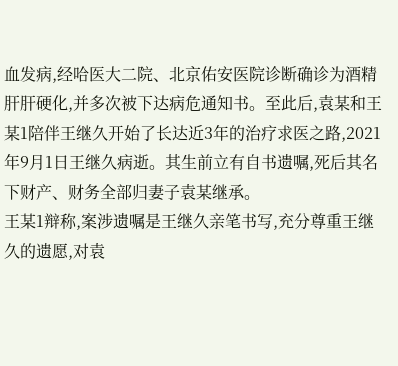血发病,经哈医大二院、北京佑安医院诊断确诊为酒精肝肝硬化,并多次被下达病危通知书。至此后,袁某和王某1陪伴王继久开始了长达近3年的治疗求医之路,2021年9月1日王继久病逝。其生前立有自书遗嘱,死后其名下财产、财务全部归妻子袁某继承。
王某1辩称,案涉遗嘱是王继久亲笔书写,充分尊重王继久的遗愿,对袁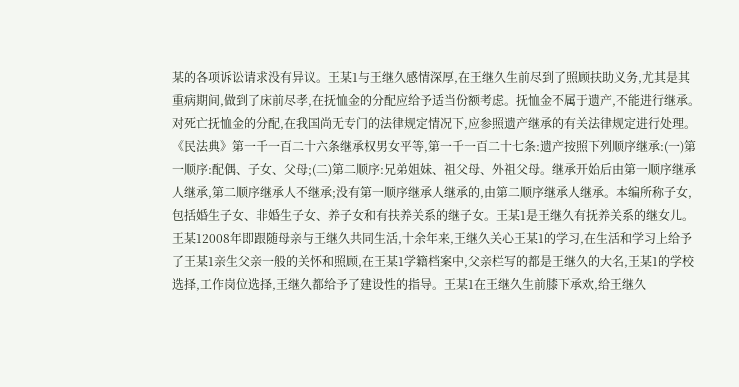某的各项诉讼请求没有异议。王某1与王继久感情深厚,在王继久生前尽到了照顾扶助义务,尤其是其重病期间,做到了床前尽孝,在抚恤金的分配应给予适当份额考虑。抚恤金不属于遗产,不能进行继承。对死亡抚恤金的分配,在我国尚无专门的法律规定情况下,应参照遗产继承的有关法律规定进行处理。《民法典》第一千一百二十六条继承权男女平等,第一千一百二十七条:遗产按照下列顺序继承:(一)第一顺序:配偶、子女、父母;(二)第二顺序:兄弟姐妹、祖父母、外祖父母。继承开始后由第一顺序继承人继承,第二顺序继承人不继承;没有第一顺序继承人继承的,由第二顺序继承人继承。本编所称子女,包括婚生子女、非婚生子女、养子女和有扶养关系的继子女。王某1是王继久有抚养关系的继女儿。王某12008年即跟随母亲与王继久共同生活,十余年来,王继久关心王某1的学习,在生活和学习上给予了王某1亲生父亲一般的关怀和照顾,在王某1学籍档案中,父亲栏写的都是王继久的大名,王某1的学校选择,工作岗位选择,王继久都给予了建设性的指导。王某1在王继久生前膝下承欢,给王继久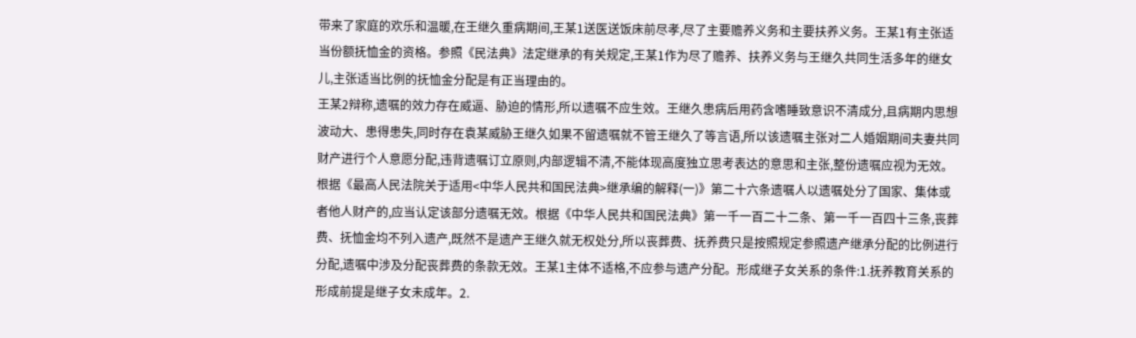带来了家庭的欢乐和温暖,在王继久重病期间,王某1送医送饭床前尽孝,尽了主要赡养义务和主要扶养义务。王某1有主张适当份额抚恤金的资格。参照《民法典》法定继承的有关规定,王某1作为尽了赡养、扶养义务与王继久共同生活多年的继女儿,主张适当比例的抚恤金分配是有正当理由的。
王某2辩称,遗嘱的效力存在威逼、胁迫的情形,所以遗嘱不应生效。王继久患病后用药含嗜睡致意识不清成分,且病期内思想波动大、患得患失,同时存在袁某威胁王继久如果不留遗嘱就不管王继久了等言语,所以该遗嘱主张对二人婚姻期间夫妻共同财产进行个人意愿分配,违背遗嘱订立原则,内部逻辑不清,不能体现高度独立思考表达的意思和主张,整份遗嘱应视为无效。根据《最高人民法院关于适用<中华人民共和国民法典>继承编的解释(一)》第二十六条遗嘱人以遗嘱处分了国家、集体或者他人财产的,应当认定该部分遗嘱无效。根据《中华人民共和国民法典》第一千一百二十二条、第一千一百四十三条,丧葬费、抚恤金均不列入遗产,既然不是遗产王继久就无权处分,所以丧葬费、抚养费只是按照规定参照遗产继承分配的比例进行分配,遗嘱中涉及分配丧葬费的条款无效。王某1主体不适格,不应参与遗产分配。形成继子女关系的条件:1.抚养教育关系的形成前提是继子女未成年。2.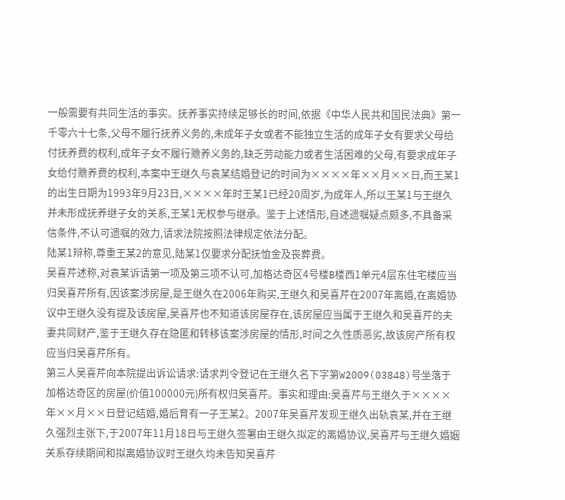一般需要有共同生活的事实。抚养事实持续足够长的时间,依据《中华人民共和国民法典》第一千零六十七条,父母不履行抚养义务的,未成年子女或者不能独立生活的成年子女有要求父母给付抚养费的权利,成年子女不履行赡养义务的,缺乏劳动能力或者生活困难的父母,有要求成年子女给付赡养费的权利,本案中王继久与袁某结婚登记的时间为××××年××月××日,而王某1的出生日期为1993年9月23日,××××年时王某1已经20周岁,为成年人,所以王某1与王继久并未形成抚养继子女的关系,王某1无权参与继承。鉴于上述情形,自述遗嘱疑点颇多,不具备采信条件,不认可遗嘱的效力,请求法院按照法律规定依法分配。
陆某1辩称,尊重王某2的意见,陆某1仅要求分配抚恤金及丧葬费。
吴喜芹述称,对袁某诉请第一项及第三项不认可,加格达奇区4号楼B楼西1单元4层东住宅楼应当归吴喜芹所有,因该案涉房屋,是王继久在2006年购买,王继久和吴喜芹在2007年离婚,在离婚协议中王继久没有提及该房屋,吴喜芹也不知道该房屋存在,该房屋应当属于王继久和吴喜芹的夫妻共同财产,鉴于王继久存在隐匿和转移该案涉房屋的情形,时间之久性质恶劣,故该房产所有权应当归吴喜芹所有。
第三人吴喜芹向本院提出诉讼请求:请求判令登记在王继久名下字第W2009(03848)号坐落于加格达奇区的房屋(价值100000元)所有权归吴喜芹。事实和理由:吴喜芹与王继久于××××年××月××日登记结婚,婚后育有一子王某2。2007年吴喜芹发现王继久出轨袁某,并在王继久强烈主张下,于2007年11月18日与王继久签署由王继久拟定的离婚协议,吴喜芹与王继久婚姻关系存续期间和拟离婚协议时王继久均未告知吴喜芹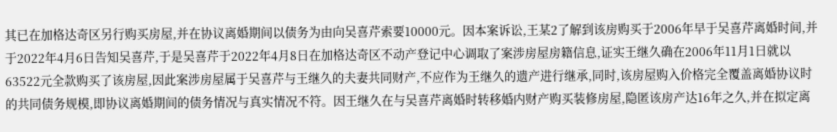其已在加格达奇区另行购买房屋,并在协议离婚期间以债务为由向吴喜芹索要10000元。因本案诉讼,王某2了解到该房购买于2006年早于吴喜芹离婚时间,并于2022年4月6日告知吴喜芹,于是吴喜芹于2022年4月8日在加格达奇区不动产登记中心调取了案涉房屋房籍信息,证实王继久确在2006年11月1日就以63522元全款购买了该房屋,因此案涉房屋属于吴喜芹与王继久的夫妻共同财产,不应作为王继久的遗产进行继承,同时,该房屋购入价格完全覆盖离婚协议时的共同债务规模,即协议离婚期间的债务情况与真实情况不符。因王继久在与吴喜芹离婚时转移婚内财产购买装修房屋,隐匿该房产达16年之久,并在拟定离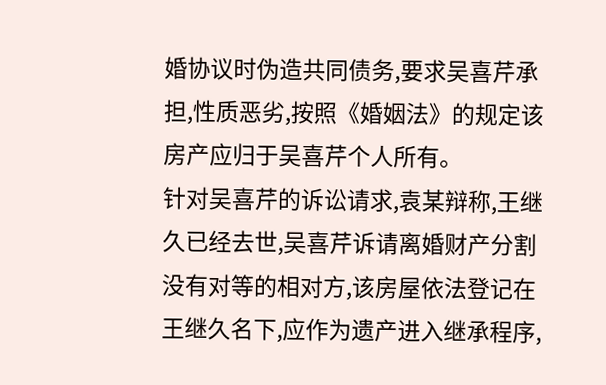婚协议时伪造共同债务,要求吴喜芹承担,性质恶劣,按照《婚姻法》的规定该房产应归于吴喜芹个人所有。
针对吴喜芹的诉讼请求,袁某辩称,王继久已经去世,吴喜芹诉请离婚财产分割没有对等的相对方,该房屋依法登记在王继久名下,应作为遗产进入继承程序,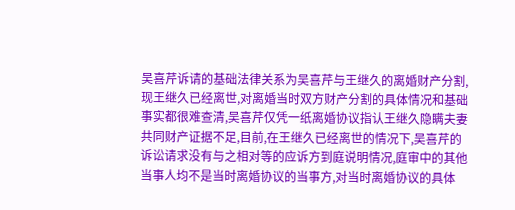吴喜芹诉请的基础法律关系为吴喜芹与王继久的离婚财产分割,现王继久已经离世,对离婚当时双方财产分割的具体情况和基础事实都很难查清,吴喜芹仅凭一纸离婚协议指认王继久隐瞒夫妻共同财产证据不足,目前,在王继久已经离世的情况下,吴喜芹的诉讼请求没有与之相对等的应诉方到庭说明情况,庭审中的其他当事人均不是当时离婚协议的当事方,对当时离婚协议的具体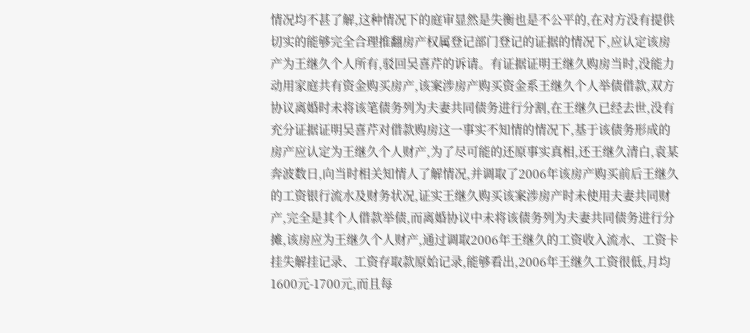情况均不甚了解,这种情况下的庭审显然是失衡也是不公平的,在对方没有提供切实的能够完全合理推翻房产权属登记部门登记的证据的情况下,应认定该房产为王继久个人所有,驳回吴喜芹的诉请。有证据证明王继久购房当时,没能力动用家庭共有资金购买房产,该案涉房产购买资金系王继久个人举债借款,双方协议离婚时未将该笔债务列为夫妻共同债务进行分割,在王继久已经去世,没有充分证据证明吴喜芹对借款购房这一事实不知情的情况下,基于该债务形成的房产应认定为王继久个人财产,为了尽可能的还原事实真相,还王继久清白,袁某奔波数日,向当时相关知情人了解情况,并调取了2006年该房产购买前后王继久的工资银行流水及财务状况,证实王继久购买该案涉房产时未使用夫妻共同财产,完全是其个人借款举债,而离婚协议中未将该债务列为夫妻共同债务进行分摊,该房应为王继久个人财产,通过调取2006年王继久的工资收入流水、工资卡挂失解挂记录、工资存取款原始记录,能够看出,2006年王继久工资很低,月均1600元-1700元,而且每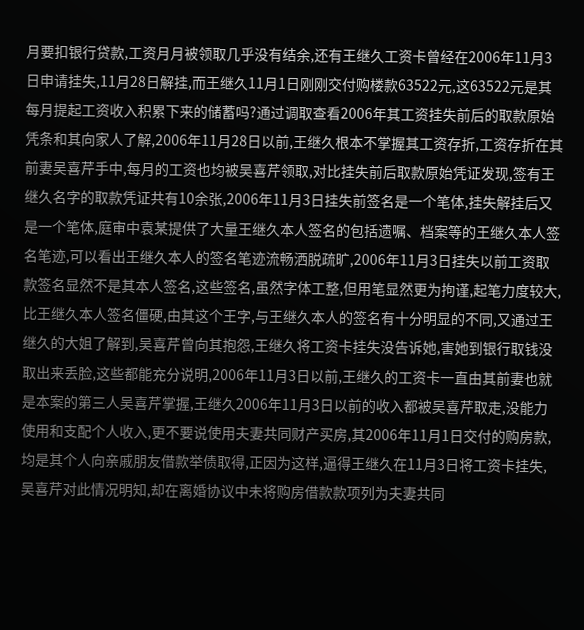月要扣银行贷款,工资月月被领取几乎没有结余,还有王继久工资卡曾经在2006年11月3日申请挂失,11月28日解挂,而王继久11月1日刚刚交付购楼款63522元,这63522元是其每月提起工资收入积累下来的储蓄吗?通过调取查看2006年其工资挂失前后的取款原始凭条和其向家人了解,2006年11月28日以前,王继久根本不掌握其工资存折,工资存折在其前妻吴喜芹手中,每月的工资也均被吴喜芹领取,对比挂失前后取款原始凭证发现,签有王继久名字的取款凭证共有10余张,2006年11月3日挂失前签名是一个笔体,挂失解挂后又是一个笔体,庭审中袁某提供了大量王继久本人签名的包括遗嘱、档案等的王继久本人签名笔迹,可以看出王继久本人的签名笔迹流畅洒脱疏旷,2006年11月3日挂失以前工资取款签名显然不是其本人签名,这些签名,虽然字体工整,但用笔显然更为拘谨,起笔力度较大,比王继久本人签名僵硬,由其这个王字,与王继久本人的签名有十分明显的不同,又通过王继久的大姐了解到,吴喜芹曾向其抱怨,王继久将工资卡挂失没告诉她,害她到银行取钱没取出来丢脸,这些都能充分说明,2006年11月3日以前,王继久的工资卡一直由其前妻也就是本案的第三人吴喜芹掌握,王继久2006年11月3日以前的收入都被吴喜芹取走,没能力使用和支配个人收入,更不要说使用夫妻共同财产买房,其2006年11月1日交付的购房款,均是其个人向亲戚朋友借款举债取得,正因为这样,逼得王继久在11月3日将工资卡挂失,吴喜芹对此情况明知,却在离婚协议中未将购房借款款项列为夫妻共同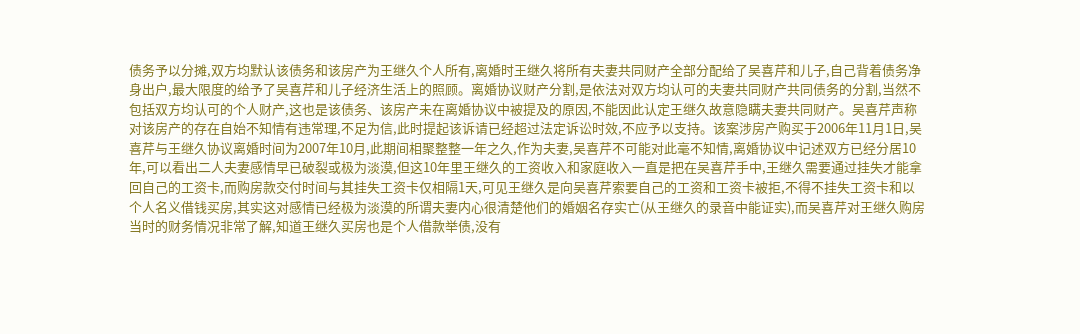债务予以分摊,双方均默认该债务和该房产为王继久个人所有,离婚时王继久将所有夫妻共同财产全部分配给了吴喜芹和儿子,自己背着债务净身出户,最大限度的给予了吴喜芹和儿子经济生活上的照顾。离婚协议财产分割,是依法对双方均认可的夫妻共同财产共同债务的分割,当然不包括双方均认可的个人财产,这也是该债务、该房产未在离婚协议中被提及的原因,不能因此认定王继久故意隐瞒夫妻共同财产。吴喜芹声称对该房产的存在自始不知情有违常理,不足为信,此时提起该诉请已经超过法定诉讼时效,不应予以支持。该案涉房产购买于2006年11月1日,吴喜芹与王继久协议离婚时间为2007年10月,此期间相聚整整一年之久,作为夫妻,吴喜芹不可能对此毫不知情,离婚协议中记述双方已经分居10年,可以看出二人夫妻感情早已破裂或极为淡漠,但这10年里王继久的工资收入和家庭收入一直是把在吴喜芹手中,王继久需要通过挂失才能拿回自己的工资卡,而购房款交付时间与其挂失工资卡仅相隔1天,可见王继久是向吴喜芹索要自己的工资和工资卡被拒,不得不挂失工资卡和以个人名义借钱买房,其实这对感情已经极为淡漠的所谓夫妻内心很清楚他们的婚姻名存实亡(从王继久的录音中能证实),而吴喜芹对王继久购房当时的财务情况非常了解,知道王继久买房也是个人借款举债,没有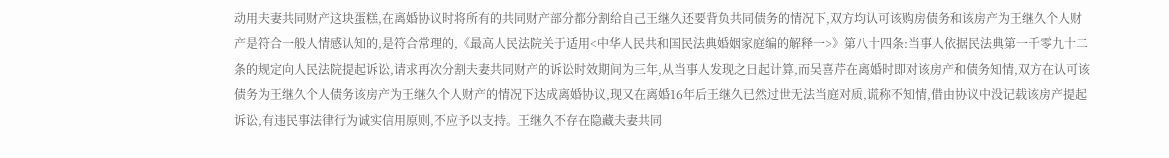动用夫妻共同财产这块蛋糕,在离婚协议时将所有的共同财产部分都分割给自己王继久还要背负共同债务的情况下,双方均认可该购房债务和该房产为王继久个人财产是符合一般人情感认知的,是符合常理的,《最高人民法院关于适用<中华人民共和国民法典婚姻家庭编的解释一>》第八十四条:当事人依据民法典第一千零九十二条的规定向人民法院提起诉讼,请求再次分割夫妻共同财产的诉讼时效期间为三年,从当事人发现之日起计算,而吴喜芹在离婚时即对该房产和债务知情,双方在认可该债务为王继久个人债务该房产为王继久个人财产的情况下达成离婚协议,现又在离婚16年后王继久已然过世无法当庭对质,谎称不知情,借由协议中没记载该房产提起诉讼,有违民事法律行为诚实信用原则,不应予以支持。王继久不存在隐藏夫妻共同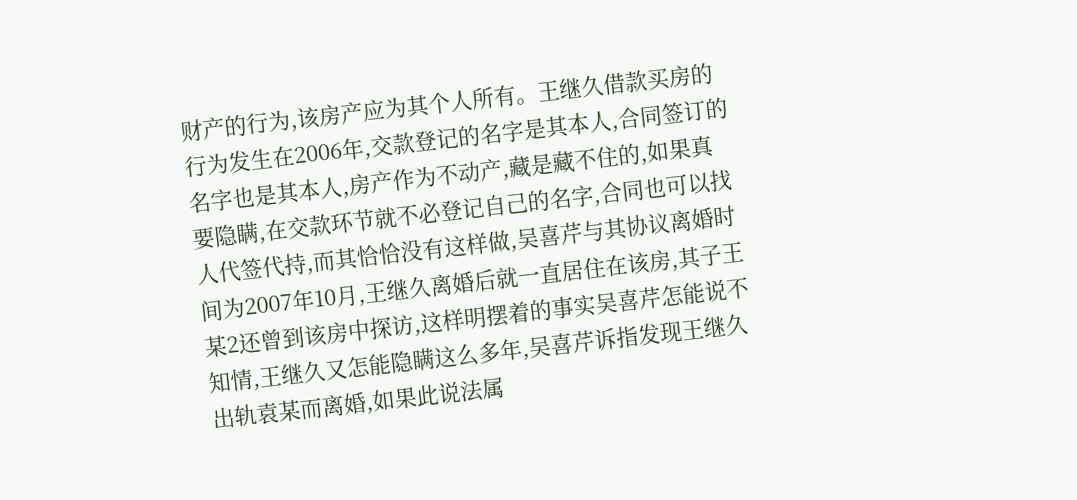财产的行为,该房产应为其个人所有。王继久借款买房的行为发生在2006年,交款登记的名字是其本人,合同签订的名字也是其本人,房产作为不动产,藏是藏不住的,如果真要隐瞒,在交款环节就不必登记自己的名字,合同也可以找人代签代持,而其恰恰没有这样做,吴喜芹与其协议离婚时间为2007年10月,王继久离婚后就一直居住在该房,其子王某2还曾到该房中探访,这样明摆着的事实吴喜芹怎能说不知情,王继久又怎能隐瞒这么多年,吴喜芹诉指发现王继久出轨袁某而离婚,如果此说法属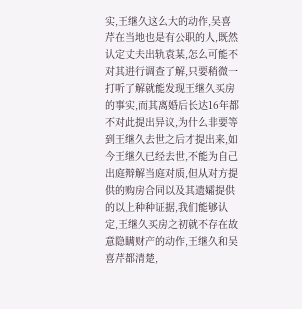实,王继久这么大的动作,吴喜芹在当地也是有公职的人,既然认定丈夫出轨袁某,怎么可能不对其进行调查了解,只要稍微一打听了解就能发现王继久买房的事实,而其离婚后长达16年都不对此提出异议,为什么非要等到王继久去世之后才提出来,如今王继久已经去世,不能为自己出庭辩解当庭对质,但从对方提供的购房合同以及其遗孀提供的以上种种证据,我们能够认定,王继久买房之初就不存在故意隐瞒财产的动作,王继久和吴喜芹都清楚,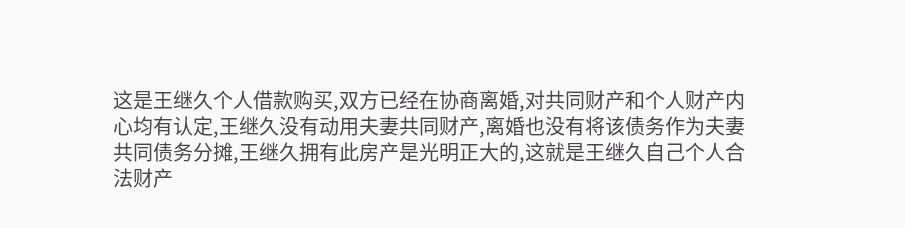这是王继久个人借款购买,双方已经在协商离婚,对共同财产和个人财产内心均有认定,王继久没有动用夫妻共同财产,离婚也没有将该债务作为夫妻共同债务分摊,王继久拥有此房产是光明正大的,这就是王继久自己个人合法财产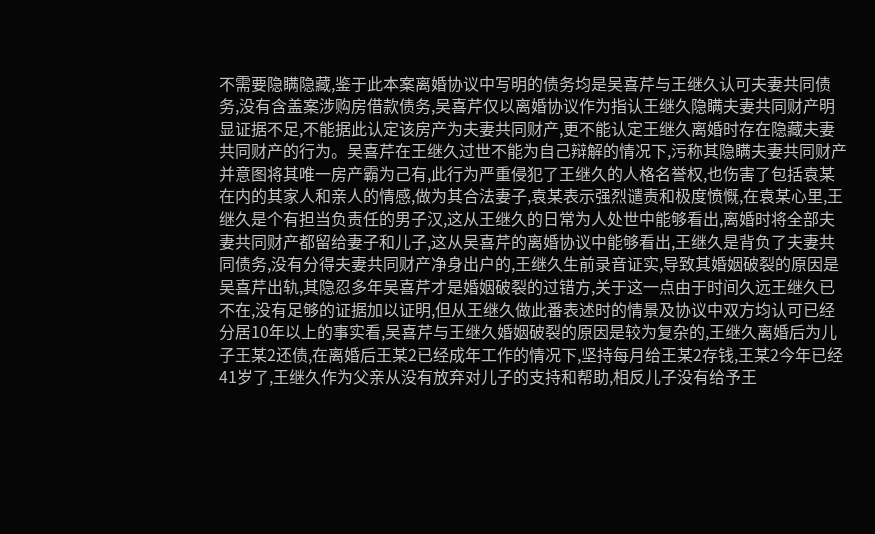不需要隐瞒隐藏,鉴于此本案离婚协议中写明的债务均是吴喜芹与王继久认可夫妻共同债务,没有含盖案涉购房借款债务,吴喜芹仅以离婚协议作为指认王继久隐瞒夫妻共同财产明显证据不足,不能据此认定该房产为夫妻共同财产,更不能认定王继久离婚时存在隐藏夫妻共同财产的行为。吴喜芹在王继久过世不能为自己辩解的情况下,污称其隐瞒夫妻共同财产并意图将其唯一房产霸为己有,此行为严重侵犯了王继久的人格名誉权,也伤害了包括袁某在内的其家人和亲人的情感,做为其合法妻子,袁某表示强烈谴责和极度愤慨,在袁某心里,王继久是个有担当负责任的男子汉,这从王继久的日常为人处世中能够看出,离婚时将全部夫妻共同财产都留给妻子和儿子,这从吴喜芹的离婚协议中能够看出,王继久是背负了夫妻共同债务,没有分得夫妻共同财产净身出户的,王继久生前录音证实,导致其婚姻破裂的原因是吴喜芹出轨,其隐忍多年吴喜芹才是婚姻破裂的过错方,关于这一点由于时间久远王继久已不在,没有足够的证据加以证明,但从王继久做此番表述时的情景及协议中双方均认可已经分居10年以上的事实看,吴喜芹与王继久婚姻破裂的原因是较为复杂的,王继久离婚后为儿子王某2还债,在离婚后王某2已经成年工作的情况下,坚持每月给王某2存钱,王某2今年已经41岁了,王继久作为父亲从没有放弃对儿子的支持和帮助,相反儿子没有给予王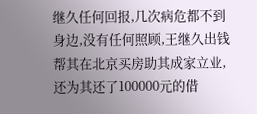继久任何回报,几次病危都不到身边,没有任何照顾,王继久出钱帮其在北京买房助其成家立业,还为其还了100000元的借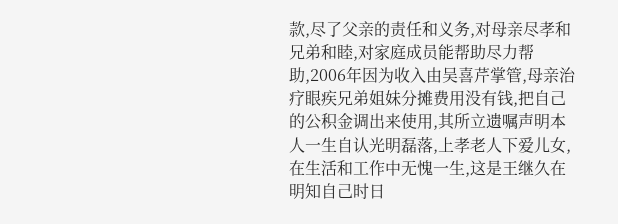款,尽了父亲的责任和义务,对母亲尽孝和兄弟和睦,对家庭成员能帮助尽力帮助,2006年因为收入由吴喜芹掌管,母亲治疗眼疾兄弟姐妹分摊费用没有钱,把自己的公积金调出来使用,其所立遗嘱声明本人一生自认光明磊落,上孝老人下爱儿女,在生活和工作中无愧一生,这是王继久在明知自己时日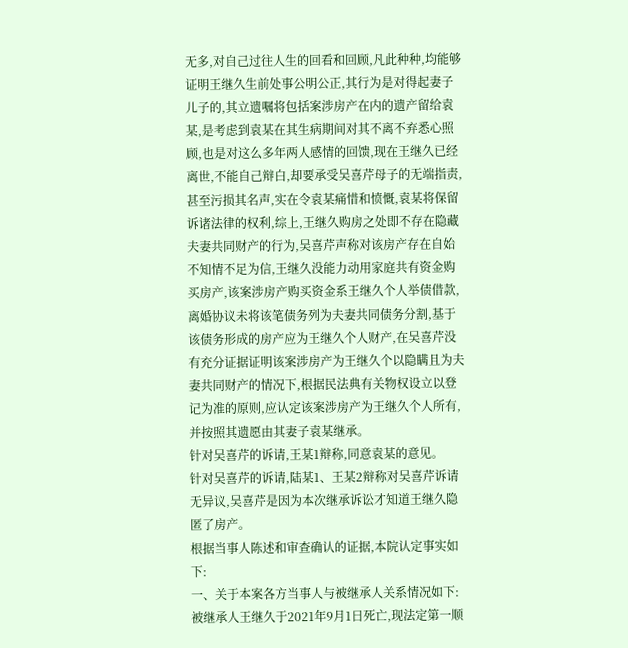无多,对自己过往人生的回看和回顾,凡此种种,均能够证明王继久生前处事公明公正,其行为是对得起妻子儿子的,其立遗嘱将包括案涉房产在内的遗产留给袁某,是考虑到袁某在其生病期间对其不离不弃悉心照顾,也是对这么多年两人感情的回馈,现在王继久已经离世,不能自己辩白,却要承受吴喜芹母子的无端指责,甚至污损其名声,实在令袁某痛惜和愤慨,袁某将保留诉诸法律的权利,综上,王继久购房之处即不存在隐藏夫妻共同财产的行为,吴喜芹声称对该房产存在自始不知情不足为信,王继久没能力动用家庭共有资金购买房产,该案涉房产购买资金系王继久个人举债借款,离婚协议未将该笔债务列为夫妻共同债务分割,基于该债务形成的房产应为王继久个人财产,在吴喜芹没有充分证据证明该案涉房产为王继久个以隐瞒且为夫妻共同财产的情况下,根据民法典有关物权设立以登记为准的原则,应认定该案涉房产为王继久个人所有,并按照其遗愿由其妻子袁某继承。
针对吴喜芹的诉请,王某1辩称,同意袁某的意见。
针对吴喜芹的诉请,陆某1、王某2辩称对吴喜芹诉请无异议,吴喜芹是因为本次继承诉讼才知道王继久隐匿了房产。
根据当事人陈述和审查确认的证据,本院认定事实如下:
一、关于本案各方当事人与被继承人关系情况如下:
被继承人王继久于2021年9月1日死亡,现法定第一顺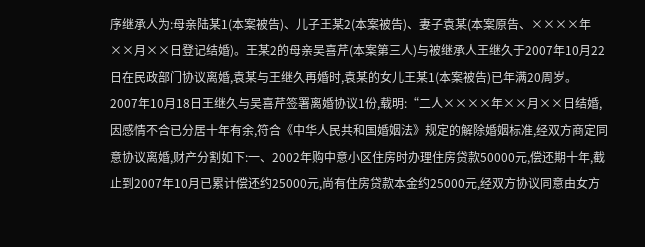序继承人为:母亲陆某1(本案被告)、儿子王某2(本案被告)、妻子袁某(本案原告、××××年××月××日登记结婚)。王某2的母亲吴喜芹(本案第三人)与被继承人王继久于2007年10月22日在民政部门协议离婚,袁某与王继久再婚时,袁某的女儿王某1(本案被告)已年满20周岁。
2007年10月18日王继久与吴喜芹签署离婚协议1份,载明:“二人××××年××月××日结婚,因感情不合已分居十年有余,符合《中华人民共和国婚姻法》规定的解除婚姻标准,经双方商定同意协议离婚,财产分割如下:一、2002年购中意小区住房时办理住房贷款50000元,偿还期十年,截止到2007年10月已累计偿还约25000元,尚有住房贷款本金约25000元,经双方协议同意由女方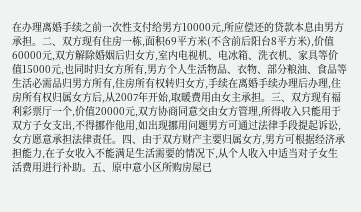在办理离婚手续之前一次性支付给男方10000元,所应偿还的贷款本息由男方承担。二、双方现有住房一栋,面积69平方米(不含前后阳台8平方米),价值60000元,双方解除婚姻后归女方,室内电视机、电冰箱、洗衣机、家具等价值15000元,也同时归女方所有,男方个人生活物品、衣物、部分粮油、食品等生活必需品归男方所有,住房所有权转归女方,手续在离婚手续办理后办理,住房所有权归属女方后,从2007年开始,取暖费用由女主承担。三、双方现有福利彩票厅一个,价值20000元,双方协商同意交由女方管理,所得收入只能用于双方子女支出,不得挪作他用,如出现挪用问题男方可通过法律手段提起诉讼,女方愿意承担法律责任。四、由于双方财产主要归属女方,男方可根据经济承担能力,在子女收入不能满足生活需要的情况下,从个人收入中适当对子女生活费用进行补助。五、原中意小区所购房屋已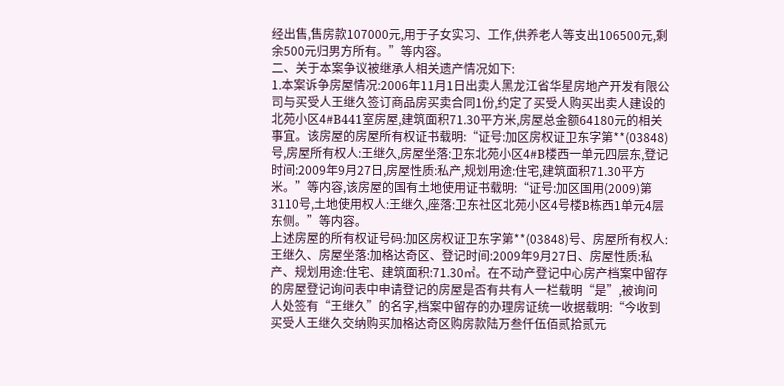经出售,售房款107000元,用于子女实习、工作,供养老人等支出106500元,剩余500元归男方所有。”等内容。
二、关于本案争议被继承人相关遗产情况如下:
1.本案诉争房屋情况:2006年11月1日出卖人黑龙江省华星房地产开发有限公司与买受人王继久签订商品房买卖合同1份,约定了买受人购买出卖人建设的北苑小区4#B441室房屋,建筑面积71.30平方米,房屋总金额64180元的相关事宜。该房屋的房屋所有权证书载明:“证号:加区房权证卫东字第**(03848)号,房屋所有权人:王继久,房屋坐落:卫东北苑小区4#B楼西一单元四层东,登记时间:2009年9月27日,房屋性质:私产,规划用途:住宅,建筑面积71.30平方米。”等内容,该房屋的国有土地使用证书载明:“证号:加区国用(2009)第3110号,土地使用权人:王继久,座落:卫东社区北苑小区4号楼B栋西1单元4层东侧。”等内容。
上述房屋的所有权证号码:加区房权证卫东字第**(03848)号、房屋所有权人:王继久、房屋坐落:加格达奇区、登记时间:2009年9月27日、房屋性质:私产、规划用途:住宅、建筑面积:71.30㎡。在不动产登记中心房产档案中留存的房屋登记询问表中申请登记的房屋是否有共有人一栏载明“是”,被询问人处签有“王继久”的名字,档案中留存的办理房证统一收据载明:“今收到买受人王继久交纳购买加格达奇区购房款陆万叁仟伍佰贰拾贰元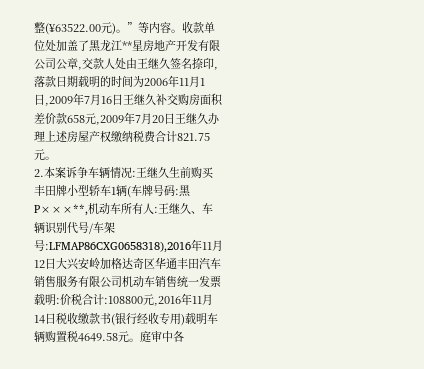整(¥63522.00元)。”等内容。收款单位处加盖了黑龙江**星房地产开发有限公司公章,交款人处由王继久签名捺印,落款日期载明的时间为2006年11月1日,2009年7月16日王继久补交购房面积差价款658元,2009年7月20日王继久办理上述房屋产权缴纳税费合计821.75元。
2.本案诉争车辆情况:王继久生前购买丰田牌小型轿车1辆(车牌号码:黑P×××**,机动车所有人:王继久、车辆识别代号/车架号:LFMAP86CXG0658318),2016年11月12日大兴安岭加格达奇区华通丰田汽车销售服务有限公司机动车销售统一发票载明:价税合计:108800元,2016年11月14日税收缴款书(银行经收专用)载明车辆购置税4649.58元。庭审中各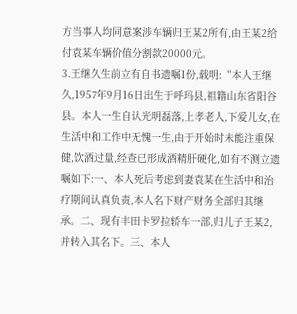方当事人均同意案涉车辆归王某2所有,由王某2给付袁某车辆价值分割款20000元。
3.王继久生前立有自书遗嘱1份,载明:“本人王继久,1957年9月16日出生于呼玛县,祖籍山东省阳谷县。本人一生自认光明磊落,上孝老人,下爱儿女,在生活中和工作中无愧一生,由于开始时未能注重保健,饮酒过量,经查已形成酒精肝硬化,如有不测立遗嘱如下:一、本人死后考虑到妻袁某在生活中和治疗期间认真负责,本人名下财产财务全部归其继承。二、现有丰田卡罗拉轿车一部,归儿子王某2,并转入其名下。三、本人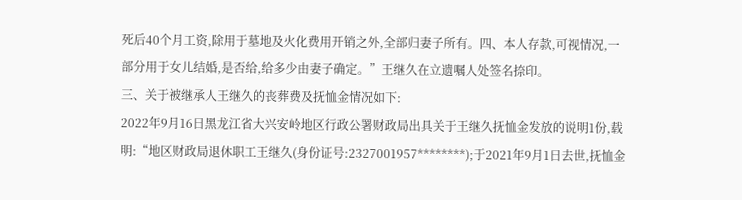死后40个月工资,除用于墓地及火化费用开销之外,全部归妻子所有。四、本人存款,可视情况,一部分用于女儿结婚,是否给,给多少由妻子确定。”王继久在立遗嘱人处签名捺印。
三、关于被继承人王继久的丧葬费及抚恤金情况如下:
2022年9月16日黑龙江省大兴安岭地区行政公署财政局出具关于王继久抚恤金发放的说明1份,载明:“地区财政局退休职工王继久(身份证号:2327001957********);于2021年9月1日去世,抚恤金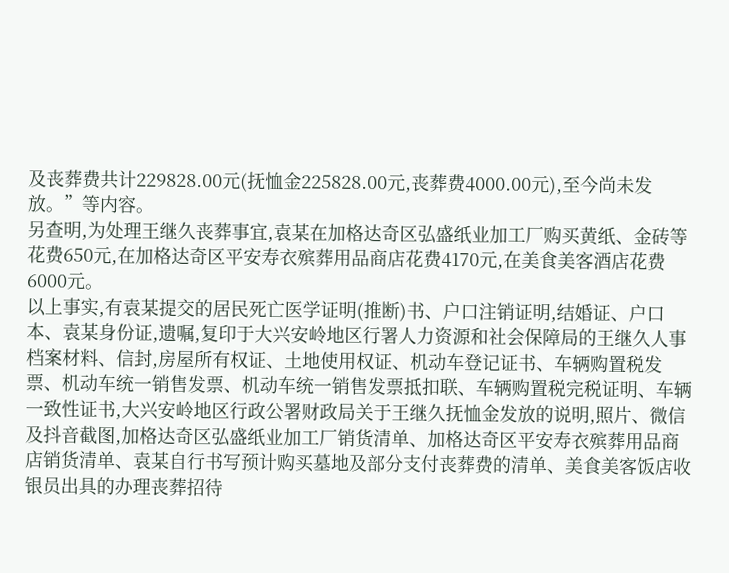及丧葬费共计229828.00元(抚恤金225828.00元,丧葬费4000.00元),至今尚未发放。”等内容。
另查明,为处理王继久丧葬事宜,袁某在加格达奇区弘盛纸业加工厂购买黄纸、金砖等花费650元,在加格达奇区平安寿衣殡葬用品商店花费4170元,在美食美客酒店花费6000元。
以上事实,有袁某提交的居民死亡医学证明(推断)书、户口注销证明,结婚证、户口本、袁某身份证,遗嘱,复印于大兴安岭地区行署人力资源和社会保障局的王继久人事档案材料、信封,房屋所有权证、土地使用权证、机动车登记证书、车辆购置税发票、机动车统一销售发票、机动车统一销售发票抵扣联、车辆购置税完税证明、车辆一致性证书,大兴安岭地区行政公署财政局关于王继久抚恤金发放的说明,照片、微信及抖音截图,加格达奇区弘盛纸业加工厂销货清单、加格达奇区平安寿衣殡葬用品商店销货清单、袁某自行书写预计购买墓地及部分支付丧葬费的清单、美食美客饭店收银员出具的办理丧葬招待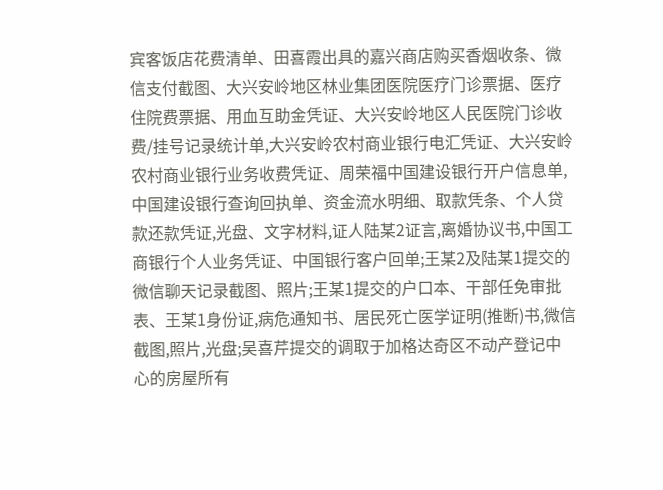宾客饭店花费清单、田喜霞出具的嘉兴商店购买香烟收条、微信支付截图、大兴安岭地区林业集团医院医疗门诊票据、医疗住院费票据、用血互助金凭证、大兴安岭地区人民医院门诊收费/挂号记录统计单,大兴安岭农村商业银行电汇凭证、大兴安岭农村商业银行业务收费凭证、周荣福中国建设银行开户信息单,中国建设银行查询回执单、资金流水明细、取款凭条、个人贷款还款凭证,光盘、文字材料,证人陆某2证言,离婚协议书,中国工商银行个人业务凭证、中国银行客户回单;王某2及陆某1提交的微信聊天记录截图、照片;王某1提交的户口本、干部任免审批表、王某1身份证,病危通知书、居民死亡医学证明(推断)书,微信截图,照片,光盘;吴喜芹提交的调取于加格达奇区不动产登记中心的房屋所有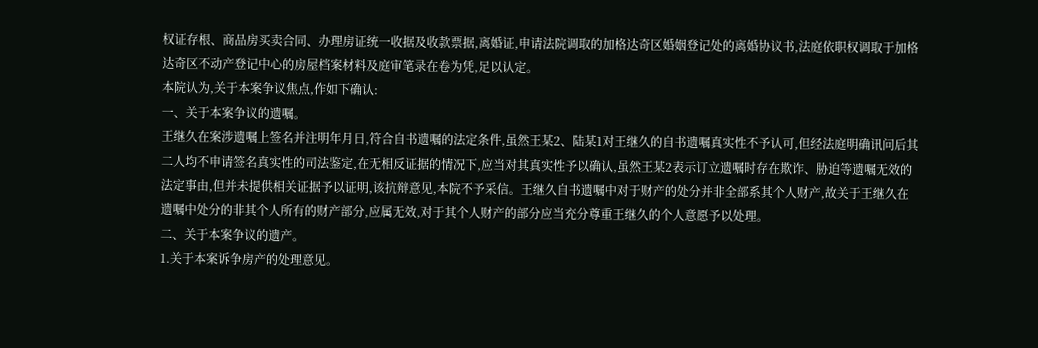权证存根、商品房买卖合同、办理房证统一收据及收款票据,离婚证,申请法院调取的加格达奇区婚姻登记处的离婚协议书,法庭依职权调取于加格达奇区不动产登记中心的房屋档案材料及庭审笔录在卷为凭,足以认定。
本院认为,关于本案争议焦点,作如下确认:
一、关于本案争议的遗嘱。
王继久在案涉遗嘱上签名并注明年月日,符合自书遗嘱的法定条件,虽然王某2、陆某1对王继久的自书遗嘱真实性不予认可,但经法庭明确讯问后其二人均不申请签名真实性的司法鉴定,在无相反证据的情况下,应当对其真实性予以确认,虽然王某2表示订立遗嘱时存在欺诈、胁迫等遗嘱无效的法定事由,但并未提供相关证据予以证明,该抗辩意见,本院不予采信。王继久自书遗嘱中对于财产的处分并非全部系其个人财产,故关于王继久在遗嘱中处分的非其个人所有的财产部分,应属无效,对于其个人财产的部分应当充分尊重王继久的个人意愿予以处理。
二、关于本案争议的遗产。
1.关于本案诉争房产的处理意见。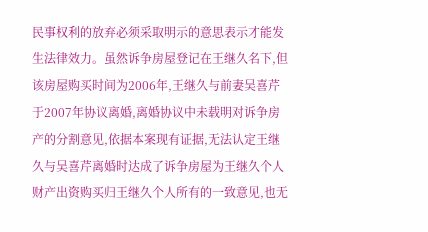民事权利的放弃必须采取明示的意思表示才能发生法律效力。虽然诉争房屋登记在王继久名下,但该房屋购买时间为2006年,王继久与前妻吴喜芹于2007年协议离婚,离婚协议中未载明对诉争房产的分割意见,依据本案现有证据,无法认定王继久与吴喜芹离婚时达成了诉争房屋为王继久个人财产出资购买归王继久个人所有的一致意见,也无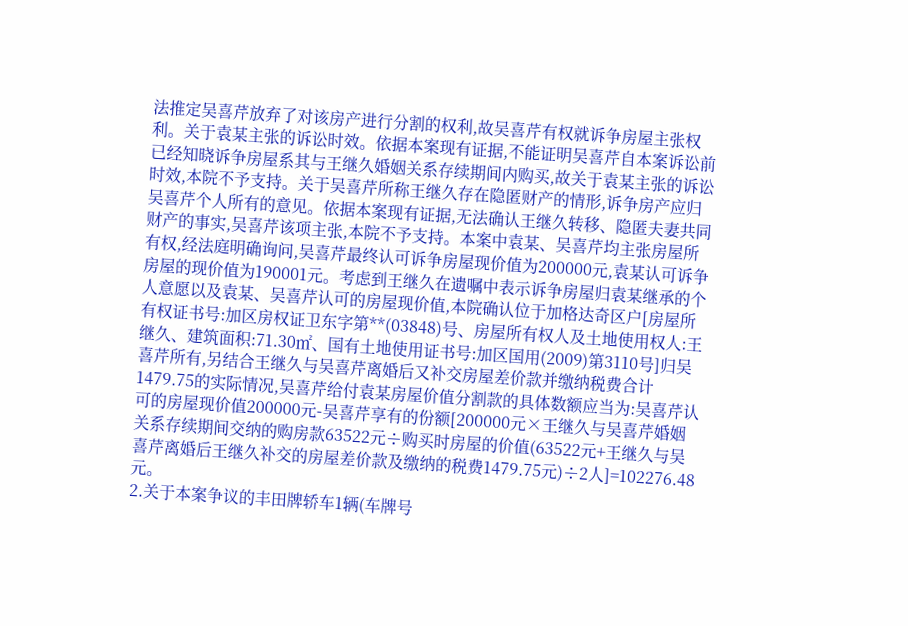法推定吴喜芹放弃了对该房产进行分割的权利,故吴喜芹有权就诉争房屋主张权利。关于袁某主张的诉讼时效。依据本案现有证据,不能证明吴喜芹自本案诉讼前已经知晓诉争房屋系其与王继久婚姻关系存续期间内购买,故关于袁某主张的诉讼时效,本院不予支持。关于吴喜芹所称王继久存在隐匿财产的情形,诉争房产应归吴喜芹个人所有的意见。依据本案现有证据,无法确认王继久转移、隐匿夫妻共同财产的事实,吴喜芹该项主张,本院不予支持。本案中袁某、吴喜芹均主张房屋所有权,经法庭明确询问,吴喜芹最终认可诉争房屋现价值为200000元,袁某认可诉争房屋的现价值为190001元。考虑到王继久在遗嘱中表示诉争房屋归袁某继承的个人意愿以及袁某、吴喜芹认可的房屋现价值,本院确认位于加格达奇区户[房屋所有权证书号:加区房权证卫东字第**(03848)号、房屋所有权人及土地使用权人:王继久、建筑面积:71.30㎡、国有土地使用证书号:加区国用(2009)第3110号]归吴喜芹所有,另结合王继久与吴喜芹离婚后又补交房屋差价款并缴纳税费合计1479.75的实际情况,吴喜芹给付袁某房屋价值分割款的具体数额应当为:吴喜芹认可的房屋现价值200000元-吴喜芹享有的份额[200000元×王继久与吴喜芹婚姻关系存续期间交纳的购房款63522元÷购买时房屋的价值(63522元+王继久与吴喜芹离婚后王继久补交的房屋差价款及缴纳的税费1479.75元)÷2人]=102276.48元。
2.关于本案争议的丰田牌轿车1辆(车牌号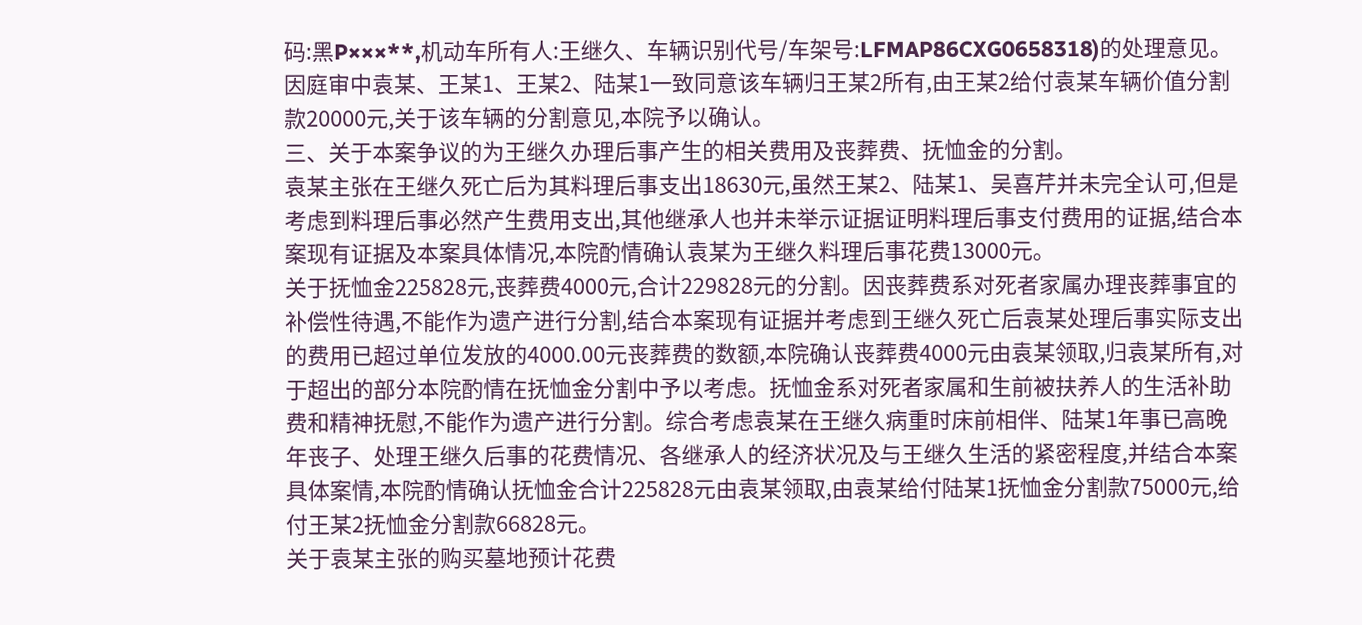码:黑P×××**,机动车所有人:王继久、车辆识别代号/车架号:LFMAP86CXG0658318)的处理意见。
因庭审中袁某、王某1、王某2、陆某1一致同意该车辆归王某2所有,由王某2给付袁某车辆价值分割款20000元,关于该车辆的分割意见,本院予以确认。
三、关于本案争议的为王继久办理后事产生的相关费用及丧葬费、抚恤金的分割。
袁某主张在王继久死亡后为其料理后事支出18630元,虽然王某2、陆某1、吴喜芹并未完全认可,但是考虑到料理后事必然产生费用支出,其他继承人也并未举示证据证明料理后事支付费用的证据,结合本案现有证据及本案具体情况,本院酌情确认袁某为王继久料理后事花费13000元。
关于抚恤金225828元,丧葬费4000元,合计229828元的分割。因丧葬费系对死者家属办理丧葬事宜的补偿性待遇,不能作为遗产进行分割,结合本案现有证据并考虑到王继久死亡后袁某处理后事实际支出的费用已超过单位发放的4000.00元丧葬费的数额,本院确认丧葬费4000元由袁某领取,归袁某所有,对于超出的部分本院酌情在抚恤金分割中予以考虑。抚恤金系对死者家属和生前被扶养人的生活补助费和精神抚慰,不能作为遗产进行分割。综合考虑袁某在王继久病重时床前相伴、陆某1年事已高晚年丧子、处理王继久后事的花费情况、各继承人的经济状况及与王继久生活的紧密程度,并结合本案具体案情,本院酌情确认抚恤金合计225828元由袁某领取,由袁某给付陆某1抚恤金分割款75000元,给付王某2抚恤金分割款66828元。
关于袁某主张的购买墓地预计花费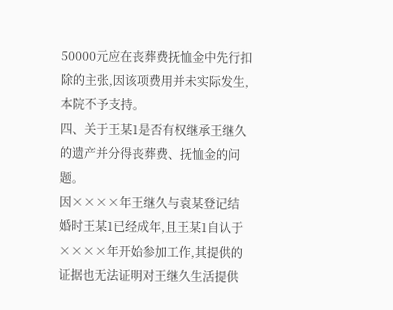50000元应在丧葬费抚恤金中先行扣除的主张,因该项费用并未实际发生,本院不予支持。
四、关于王某1是否有权继承王继久的遗产并分得丧葬费、抚恤金的问题。
因××××年王继久与袁某登记结婚时王某1已经成年,且王某1自认于××××年开始参加工作,其提供的证据也无法证明对王继久生活提供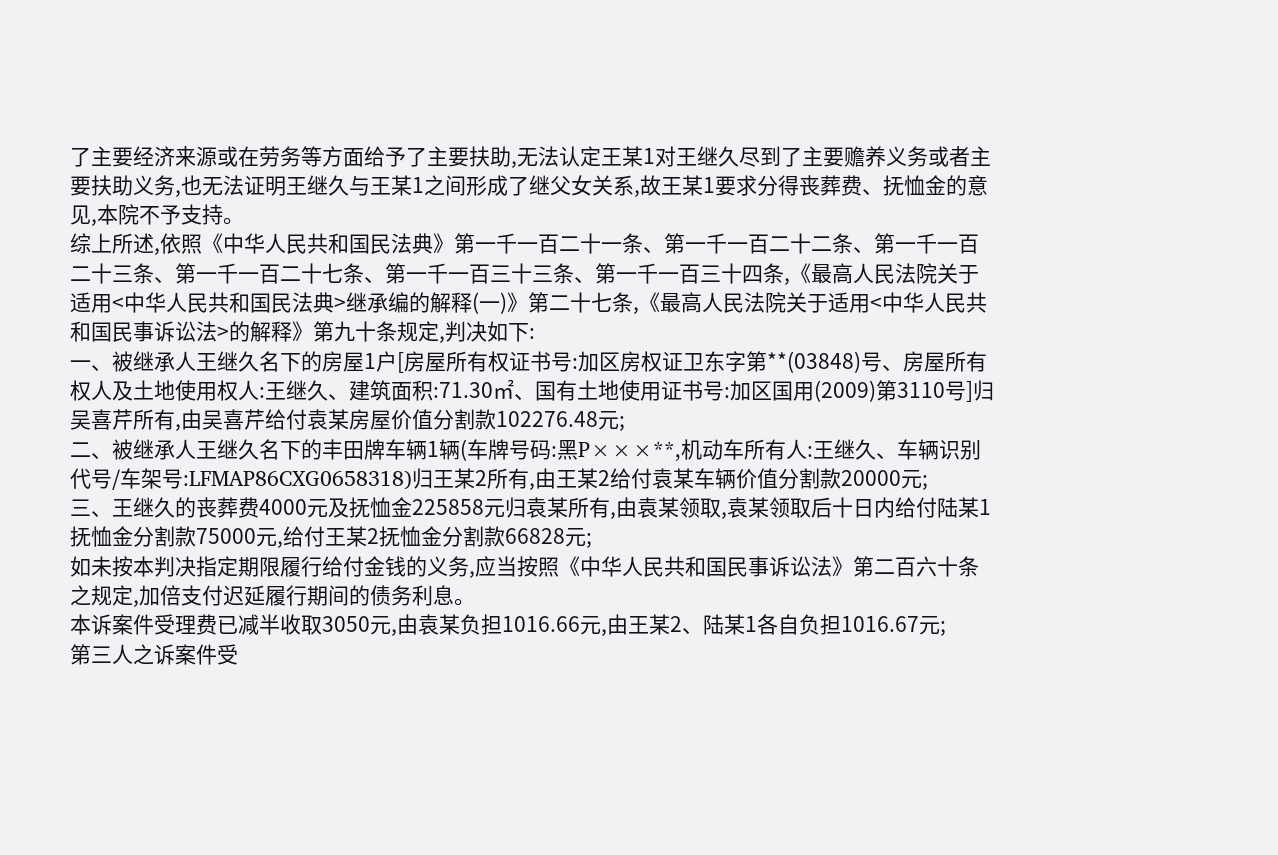了主要经济来源或在劳务等方面给予了主要扶助,无法认定王某1对王继久尽到了主要赡养义务或者主要扶助义务,也无法证明王继久与王某1之间形成了继父女关系,故王某1要求分得丧葬费、抚恤金的意见,本院不予支持。
综上所述,依照《中华人民共和国民法典》第一千一百二十一条、第一千一百二十二条、第一千一百二十三条、第一千一百二十七条、第一千一百三十三条、第一千一百三十四条,《最高人民法院关于适用<中华人民共和国民法典>继承编的解释(一)》第二十七条,《最高人民法院关于适用<中华人民共和国民事诉讼法>的解释》第九十条规定,判决如下:
一、被继承人王继久名下的房屋1户[房屋所有权证书号:加区房权证卫东字第**(03848)号、房屋所有权人及土地使用权人:王继久、建筑面积:71.30㎡、国有土地使用证书号:加区国用(2009)第3110号]归吴喜芹所有,由吴喜芹给付袁某房屋价值分割款102276.48元;
二、被继承人王继久名下的丰田牌车辆1辆(车牌号码:黑P×××**,机动车所有人:王继久、车辆识别代号/车架号:LFMAP86CXG0658318)归王某2所有,由王某2给付袁某车辆价值分割款20000元;
三、王继久的丧葬费4000元及抚恤金225858元归袁某所有,由袁某领取,袁某领取后十日内给付陆某1抚恤金分割款75000元,给付王某2抚恤金分割款66828元;
如未按本判决指定期限履行给付金钱的义务,应当按照《中华人民共和国民事诉讼法》第二百六十条之规定,加倍支付迟延履行期间的债务利息。
本诉案件受理费已减半收取3050元,由袁某负担1016.66元,由王某2、陆某1各自负担1016.67元;
第三人之诉案件受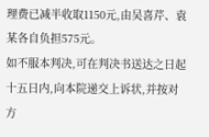理费已减半收取1150元,由吴喜芹、袁某各自负担575元。
如不服本判决,可在判决书送达之日起十五日内,向本院递交上诉状,并按对方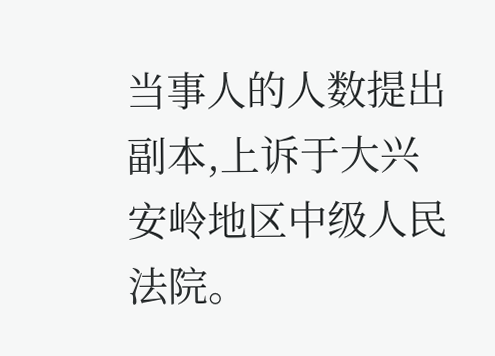当事人的人数提出副本,上诉于大兴安岭地区中级人民法院。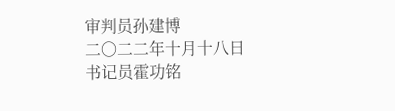审判员孙建博
二〇二二年十月十八日
书记员霍功铭